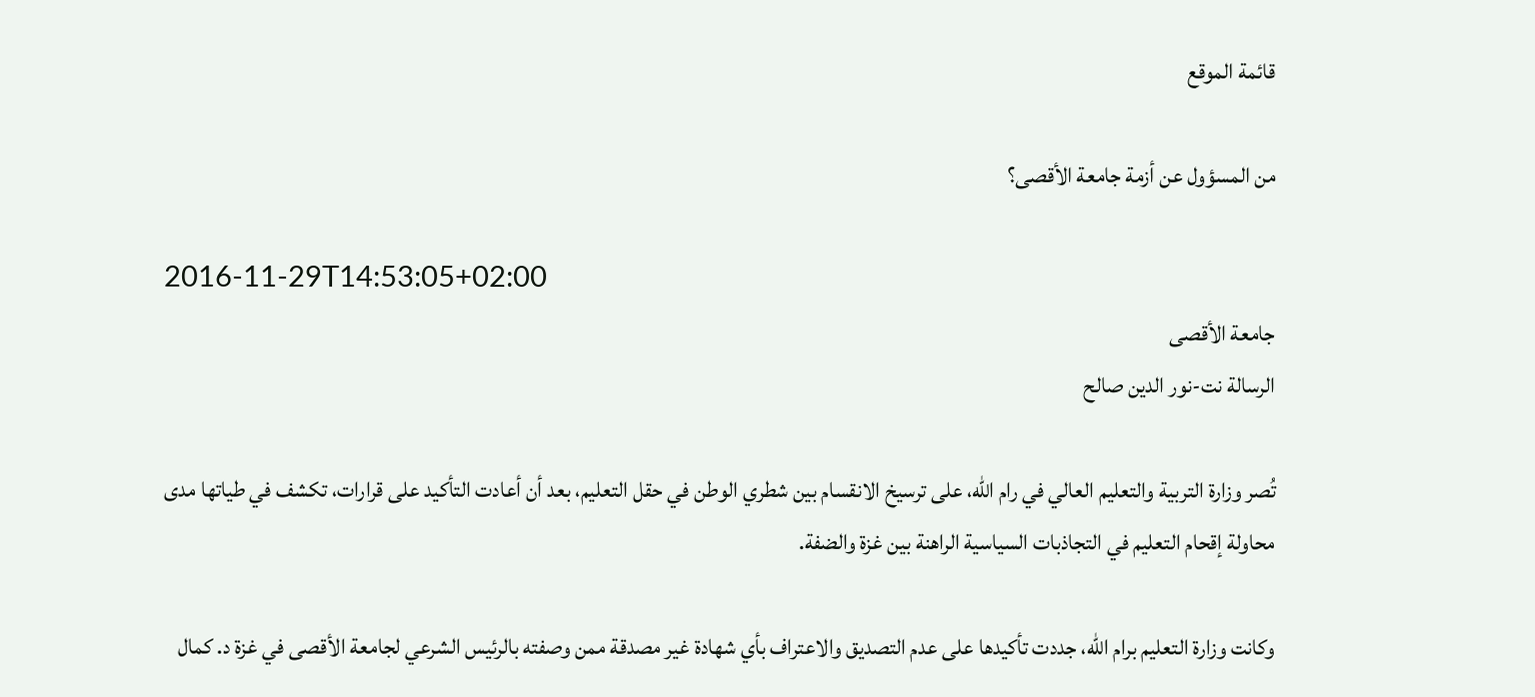قائمة الموقع

من المسؤول عن أزمة جامعة الأقصى؟

2016-11-29T14:53:05+02:00
جامعة الأقصى
الرسالة نت-نور الدين صالح

تُصر وزارة التربية والتعليم العالي في رام الله، على ترسيخ الانقسام بين شطري الوطن في حقل التعليم، بعد أن أعادت التأكيد على قرارات، تكشف في طياتها مدى محاولة إقحام التعليم في التجاذبات السياسية الراهنة بين غزة والضفة.

وكانت وزارة التعليم برام الله، جددت تأكيدها على عدم التصديق والاعتراف بأي شهادة غير مصدقة ممن وصفته بالرئيس الشرعي لجامعة الأقصى في غزة د. كمال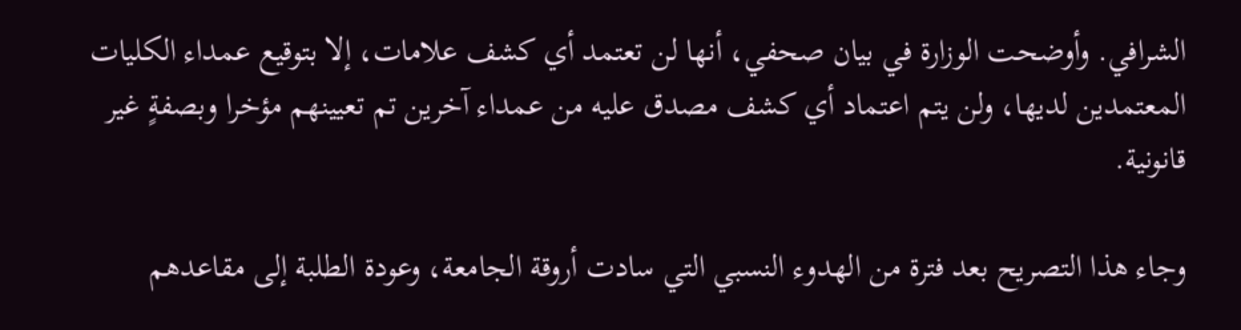الشرافي. وأوضحت الوزارة في بيان صحفي، أنها لن تعتمد أي كشف علامات، إلا بتوقيع عمداء الكليات المعتمدين لديها، ولن يتم اعتماد أي كشف مصدق عليه من عمداء آخرين تم تعيينهم مؤخرا وبصفةٍ غير قانونية.

وجاء هذا التصريح بعد فترة من الهدوء النسبي التي سادت أروقة الجامعة، وعودة الطلبة إلى مقاعدهم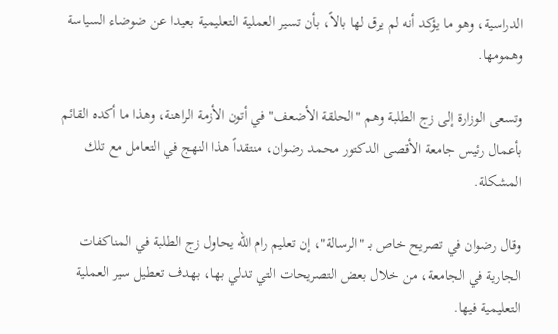الدراسية، وهو ما يؤكد أنه لم يرق لها بالاً، بأن تسير العملية التعليمية بعيدا عن ضوضاء السياسة وهمومها.

وتسعى الوزارة إلى زج الطلبة وهم "الحلقة الأضعف" في أتون الأزمة الراهنة، وهذا ما أكده القائم بأعمال رئيس جامعة الأقصى الدكتور محمد رضوان، منتقداً هذا النهج في التعامل مع تلك المشكلة.

وقال رضوان في تصريح خاص بـ "الرسالة"، إن تعليم رام الله يحاول زج الطلبة في المناكفات الجارية في الجامعة، من خلال بعض التصريحات التي تدلي بها، بهدف تعطيل سير العملية التعليمية فيها.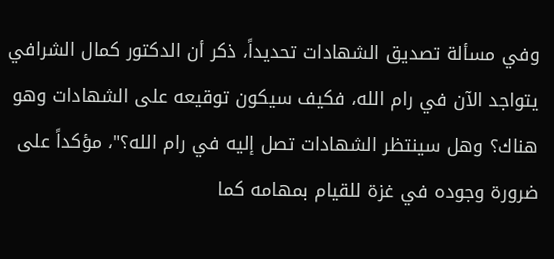وفي مسألة تصديق الشهادات تحديداً، ذكر أن الدكتور كمال الشرافي يتواجد الآن في رام الله، فكيف سيكون توقيعه على الشهادات وهو هناك؟ وهل سينتظر الشهادات تصل إليه في رام الله؟"، مؤكداً على ضرورة وجوده في غزة للقيام بمهامه كما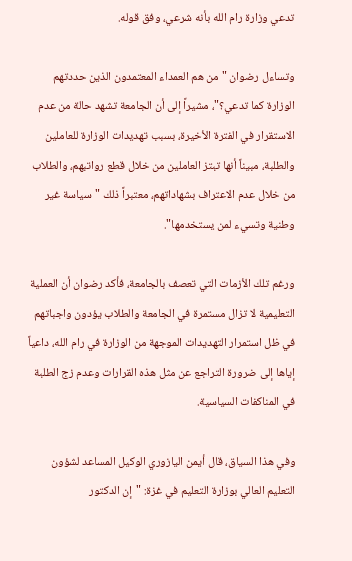تدعي وزارة رام الله بأنه شرعي، وفق قوله.

وتساءل رضوان "من هم العمداء المعتمدون الذين حددتهم الوزارة كما تدعي؟"، مشيراً إلى أن الجامعة تشهد حالة من عدم الاستقرار في الفترة الأخيرة، بسبب تهديدات الوزارة للعاملين والطلبة، مبيناً أنها تبتز العاملين من خلال قطع رواتبهم، والطلاب من خلال عدم الاعتراف بشهاداتهم، معتبراً ذلك "سياسة غير وطنية وتسيء لمن يستخدمها".

ورغم تلك الأزمات التي تعصف بالجامعة، فأكد رضوان أن العملية التعليمية لا تزال مستمرة في الجامعة والطلاب يؤدون واجباتهم في ظل استمرار التهديدات الموجهة من الوزارة في رام الله، داعياً إياها إلى ضرورة التراجع عن مثل هذه القرارات وعدم زج الطلبة في المناكفات السياسية.

وفي هذا السياق، قال أيمن اليازوري الوكيل المساعد لشؤون التعليم العالي بوزارة التعليم في غزة: "إن الدكتور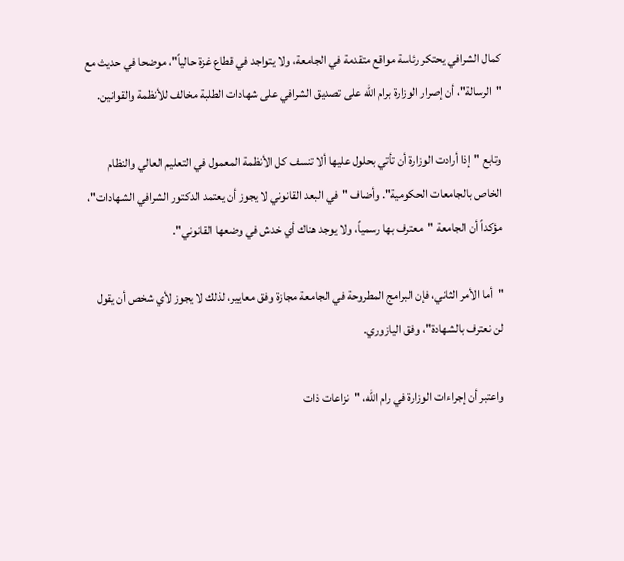كمال الشرافي يحتكر رئاسة مواقع متقدمة في الجامعة، ولا يتواجد في قطاع غزة حالياً"، موضحا في حديث مع "الرسالة"، أن إصرار الوزارة برام الله على تصديق الشرافي على شهادات الطلبة مخالف للأنظمة والقوانين.

وتابع "إذا أرادت الوزارة أن تأتي بحلول عليها ألا تنسف كل الأنظمة المعمول في التعليم العالي والنظام الخاص بالجامعات الحكومية". وأضاف "في البعد القانوني لا يجوز أن يعتمد الدكتور الشرافي الشهادات"، مؤكداً أن الجامعة "معترف بها رسمياً، ولا يوجد هناك أي خدش في وضعها القانوني".

"أما الأمر الثاني، فإن البرامج المطروحة في الجامعة مجازة وفق معايير، لذلك لا يجوز لأي شخص أن يقول لن نعترف بالشهادة"، وفق اليازوري.

واعتبر أن إجراءات الوزارة في رام الله، "نزاعات ذات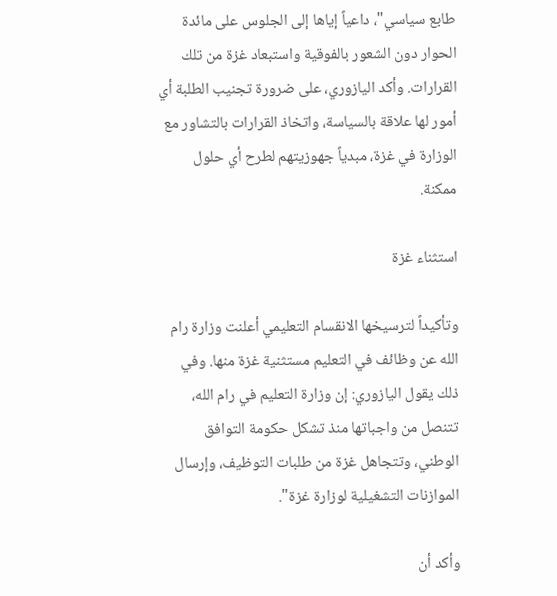طابع سياسي"، داعياً إياها إلى الجلوس على مائدة الحوار دون الشعور بالفوقية واستبعاد غزة من تلك القرارات. وأكد اليازوري، على ضرورة تجنيب الطلبة أي أمور لها علاقة بالسياسة، واتخاذ القرارات بالتشاور مع الوزارة في غزة، مبدياً جهوزيتهم لطرح أي حلول ممكنة.

استثناء غزة

وتأكيداً لترسيخها الانقسام التعليمي أعلنت وزارة رام الله عن وظائف في التعليم مستثنية غزة منها. وفي ذلك يقول اليازوري: إن وزارة التعليم في رام الله، تتنصل من واجباتها منذ تشكل حكومة التوافق الوطني، وتتجاهل غزة من طلبات التوظيف، وإرسال الموازنات التشغيلية لوزارة غزة".

وأكد أن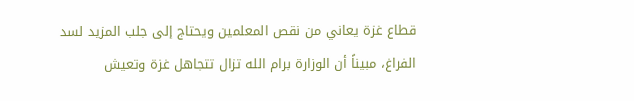قطاع غزة يعاني من نقص المعلمين ويحتاج إلى جلب المزيد لسد الفراغ، مبيناً أن الوزارة برام الله تزال تتجاهل غزة وتعيش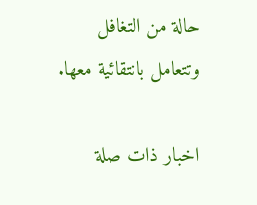حالة من التغافل وتتعامل بانتقائية معها.

اخبار ذات صلة